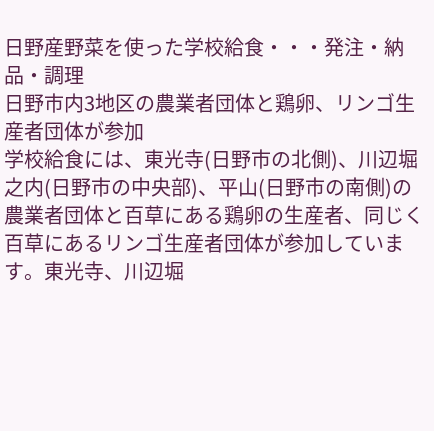日野産野菜を使った学校給食・・・発注・納品・調理
日野市内3地区の農業者団体と鶏卵、リンゴ生産者団体が参加
学校給食には、東光寺(日野市の北側)、川辺堀之内(日野市の中央部)、平山(日野市の南側)の農業者団体と百草にある鶏卵の生産者、同じく百草にあるリンゴ生産者団体が参加しています。東光寺、川辺堀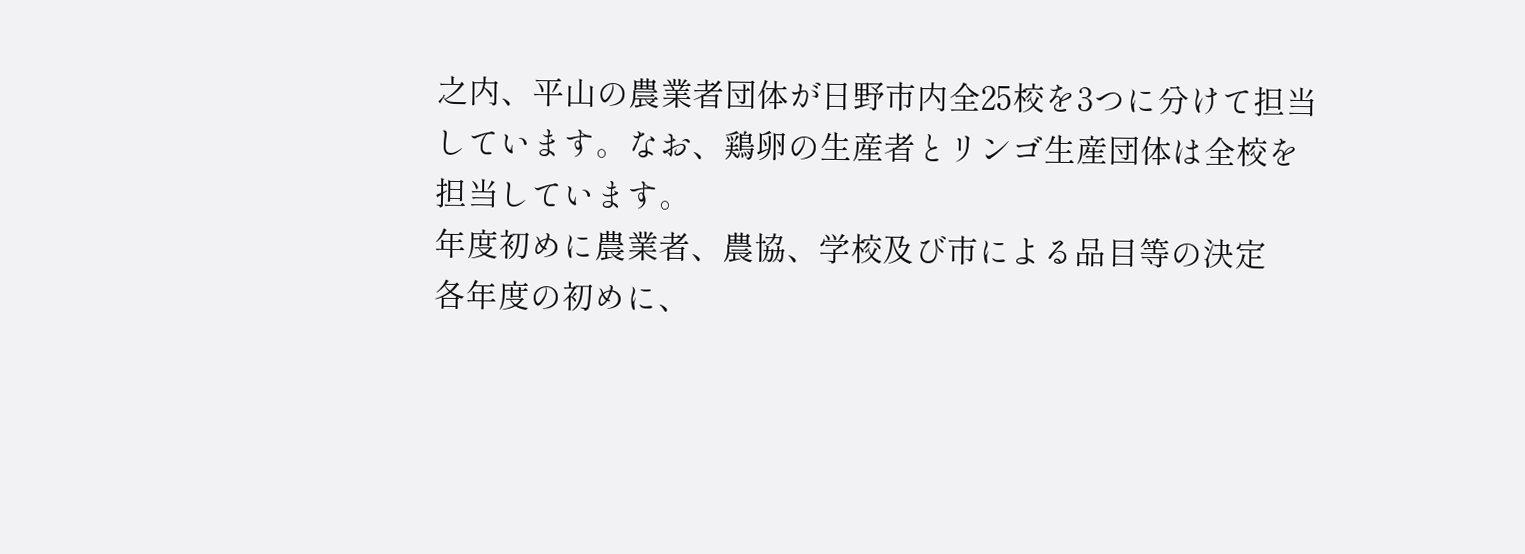之内、平山の農業者団体が日野市内全25校を3つに分けて担当しています。なお、鶏卵の生産者とリンゴ生産団体は全校を担当しています。
年度初めに農業者、農協、学校及び市による品目等の決定
各年度の初めに、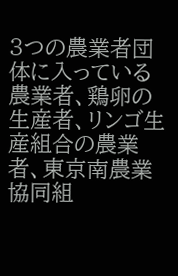3つの農業者団体に入っている農業者、鶏卵の生産者、リンゴ生産組合の農業者、東京南農業協同組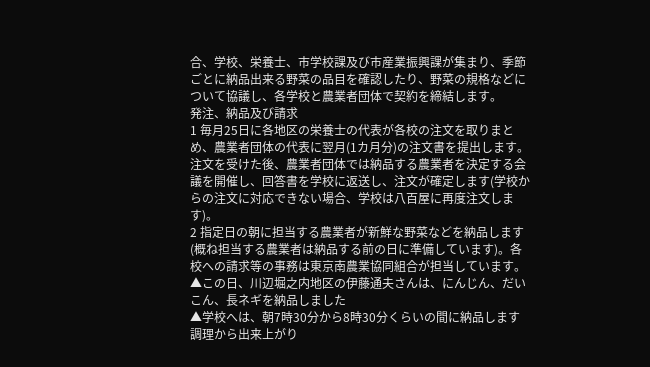合、学校、栄養士、市学校課及び市産業振興課が集まり、季節ごとに納品出来る野菜の品目を確認したり、野菜の規格などについて協議し、各学校と農業者団体で契約を締結します。
発注、納品及び請求
1 毎月25日に各地区の栄養士の代表が各校の注文を取りまとめ、農業者団体の代表に翌月(1カ月分)の注文書を提出します。注文を受けた後、農業者団体では納品する農業者を決定する会議を開催し、回答書を学校に返送し、注文が確定します(学校からの注文に対応できない場合、学校は八百屋に再度注文します)。
2 指定日の朝に担当する農業者が新鮮な野菜などを納品します(概ね担当する農業者は納品する前の日に準備しています)。各校への請求等の事務は東京南農業協同組合が担当しています。
▲この日、川辺堀之内地区の伊藤通夫さんは、にんじん、だいこん、長ネギを納品しました
▲学校へは、朝7時30分から8時30分くらいの間に納品します
調理から出来上がり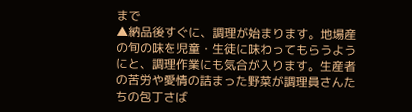まで
▲納品後すぐに、調理が始まります。地場産の旬の味を児童・生徒に味わってもらうようにと、調理作業にも気合が入ります。生産者の苦労や愛情の詰まった野菜が調理員さんたちの包丁さば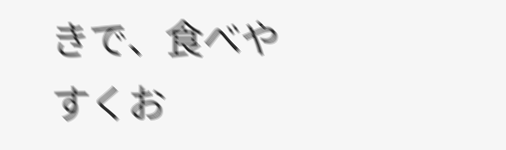きで、食べやすくお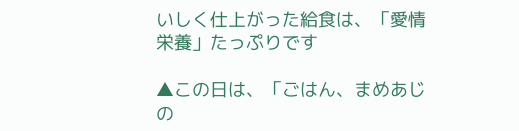いしく仕上がった給食は、「愛情栄養」たっぷりです

▲この日は、「ごはん、まめあじの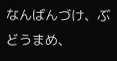なんばんづけ、ぶどうまめ、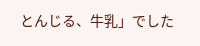とんじる、牛乳」でした